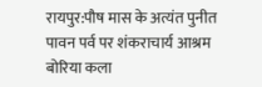रायपुर:पौष मास के अत्यंत पुनीत पावन पर्व पर शंकराचार्य आश्रम बोरिया कला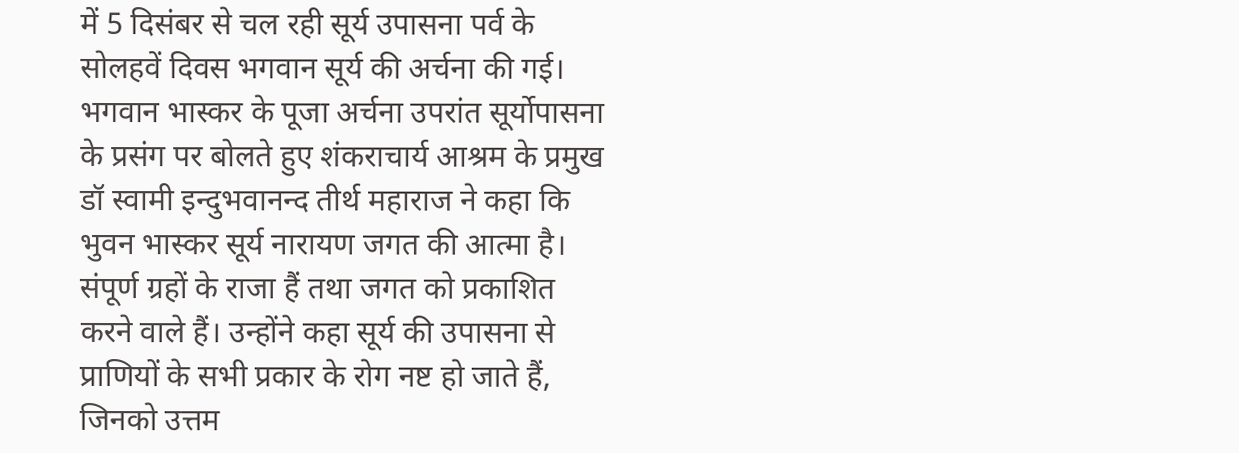में 5 दिसंबर से चल रही सूर्य उपासना पर्व के सोलहवें दिवस भगवान सूर्य की अर्चना की गई।
भगवान भास्कर के पूजा अर्चना उपरांत सूर्योपासना के प्रसंग पर बोलते हुए शंकराचार्य आश्रम के प्रमुख डॉ स्वामी इन्दुभवानन्द तीर्थ महाराज ने कहा कि भुवन भास्कर सूर्य नारायण जगत की आत्मा है। संपूर्ण ग्रहों के राजा हैं तथा जगत को प्रकाशित करने वाले हैं। उन्होंने कहा सूर्य की उपासना से प्राणियों के सभी प्रकार के रोग नष्ट हो जाते हैं, जिनको उत्तम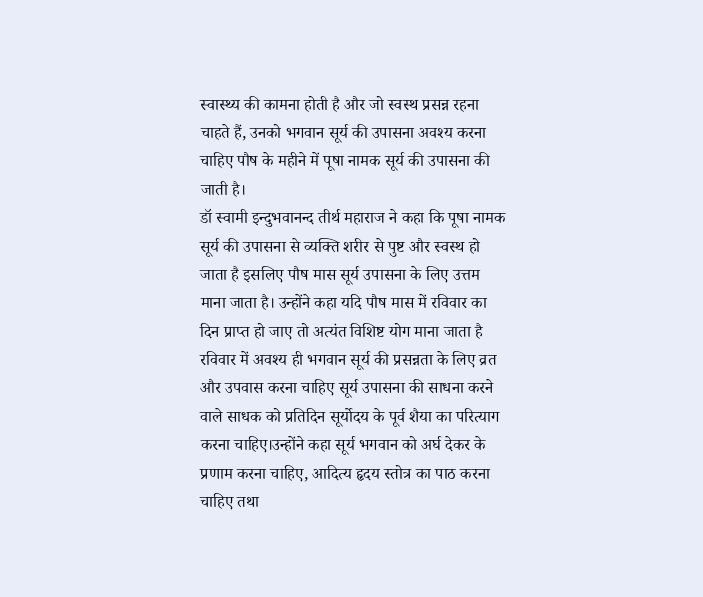स्वास्थ्य की कामना होती है और जो स्वस्थ प्रसन्न रहना चाहते हैं, उनको भगवान सूर्य की उपासना अवश्य करना चाहिए पौष के महीने में पूषा नामक सूर्य की उपासना की जाती है।
डॉ स्वामी इन्दुभवानन्द तीर्थ महाराज ने कहा कि पूषा नामक सूर्य की उपासना से व्यक्ति शरीर से पुष्ट और स्वस्थ हो जाता है इसलिए पौष मास सूर्य उपासना के लिए उत्तम माना जाता है। उन्होंने कहा यदि पौष मास में रविवार का दिन प्राप्त हो जाए तो अत्यंत विशिष्ट योग माना जाता है रविवार में अवश्य ही भगवान सूर्य की प्रसन्नता के लिए व्रत और उपवास करना चाहिए सूर्य उपासना की साधना करने वाले साधक को प्रतिदिन सूर्योदय के पूर्व शैया का परित्याग करना चाहिए।उन्होंने कहा सूर्य भगवान को अर्घ देकर के प्रणाम करना चाहिए, आदित्य हृदय स्तोत्र का पाठ करना चाहिए तथा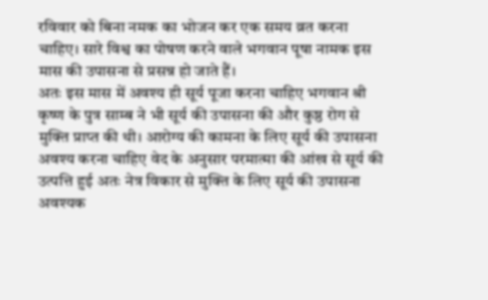रविवार को बिना नमक का भोजन कर एक समय व्रत करना चाहिए। सारे विश्व का पोषण करने वाले भगवान पूषा नामक इस मास की उपासना से प्रसन्न हो जाते हैं।
अतः इस मास में अवश्य ही सूर्य पूजा करना चाहिए भगवान श्री कृष्ण के पुत्र साम्ब ने भी सूर्य की उपासना की और कुष्ठ रोग से मुक्ति प्राप्त की थी। आरोग्य की कामना के लिए सूर्य की उपासना अवश्य करना चाहिए वेद के अनुसार परमात्मा की आंख से सूर्य की उत्पत्ति हुई अतः नेत्र विकार से मुक्ति के लिए सूर्य की उपासना अवश्यक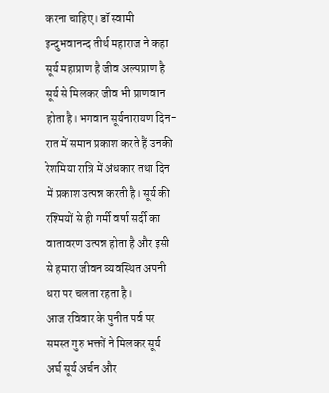करना चाहिए। डॉ स्वामी इन्दुभवानन्द तीर्थ महाराज ने कहा सूर्य महाप्राण है जीव अल्पप्राण है सूर्य से मिलकर जीव भी प्राणवान होता है। भगवान सूर्यनारायण दिन-रात में समान प्रकाश करते हैं उनकी रेशमिया रात्रि में अंधकार तथा दिन में प्रकाश उत्पन्न करती है। सूर्य की रश्मियों से ही गर्मी वर्षा सर्दी का वातावरण उत्पन्न होता है और इसी से हमारा जीवन व्यवस्थित अपनी धरा पर चलता रहता है।
आज रविवार के पुनीत पर्व पर समस्त गुरु भक्तों ने मिलकर सूर्य अर्घ सूर्य अर्चन और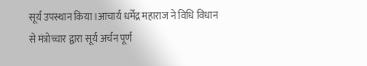सूर्य उपस्थान किया।आचार्य धर्मेंद्र महाराज ने विधि विधान से मंत्रोच्चार द्वारा सूर्य अर्चन पूर्ण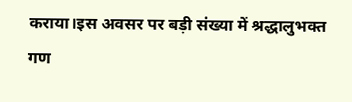कराया।इस अवसर पर बड़ी संख्या में श्रद्धालुभक्त गण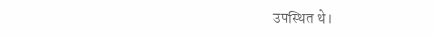उपस्थित थे।